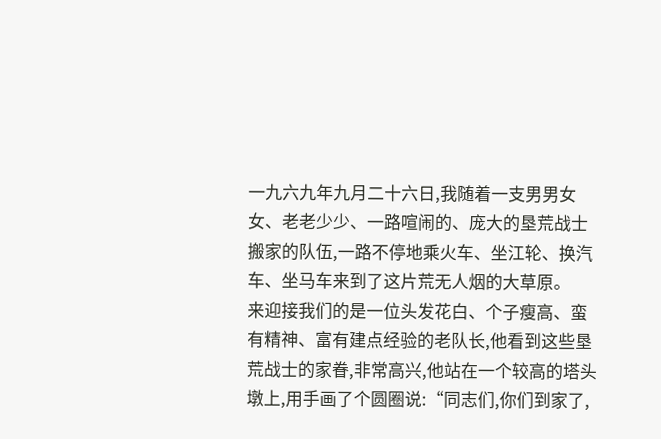一九六九年九月二十六日,我随着一支男男女女、老老少少、一路喧闹的、庞大的垦荒战士搬家的队伍,一路不停地乘火车、坐江轮、换汽车、坐马车来到了这片荒无人烟的大草原。
来迎接我们的是一位头发花白、个子瘦高、蛮有精神、富有建点经验的老队长,他看到这些垦荒战士的家眷,非常高兴,他站在一个较高的塔头墩上,用手画了个圆圈说:“同志们,你们到家了,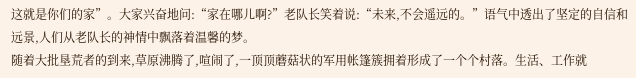这就是你们的家”。大家兴奋地问:“家在哪儿啊?”老队长笑着说:“未来,不会遥远的。”语气中透出了坚定的自信和远景,人们从老队长的神情中飘落着温馨的梦。
随着大批垦荒者的到来,草原沸腾了,喧闹了,一顶顶蘑菇状的军用帐篷簇拥着形成了一个个村落。生活、工作就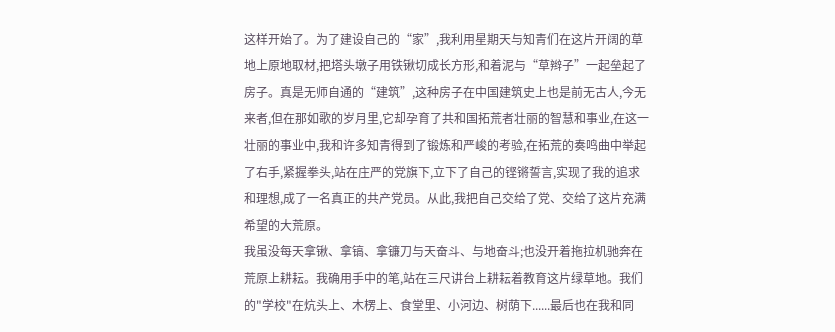这样开始了。为了建设自己的“家”,我利用星期天与知青们在这片开阔的草地上原地取材,把塔头墩子用铁锹切成长方形,和着泥与“草辫子”一起垒起了房子。真是无师自通的“建筑”,这种房子在中国建筑史上也是前无古人,今无来者,但在那如歌的岁月里,它却孕育了共和国拓荒者壮丽的智慧和事业,在这一壮丽的事业中,我和许多知青得到了锻炼和严峻的考验,在拓荒的奏鸣曲中举起了右手,紧握拳头,站在庄严的党旗下,立下了自己的铿锵誓言,实现了我的追求和理想,成了一名真正的共产党员。从此,我把自己交给了党、交给了这片充满希望的大荒原。
我虽没每天拿锹、拿镐、拿镰刀与天奋斗、与地奋斗;也没开着拖拉机驰奔在荒原上耕耘。我确用手中的笔,站在三尺讲台上耕耘着教育这片绿草地。我们的"学校"在炕头上、木楞上、食堂里、小河边、树荫下......最后也在我和同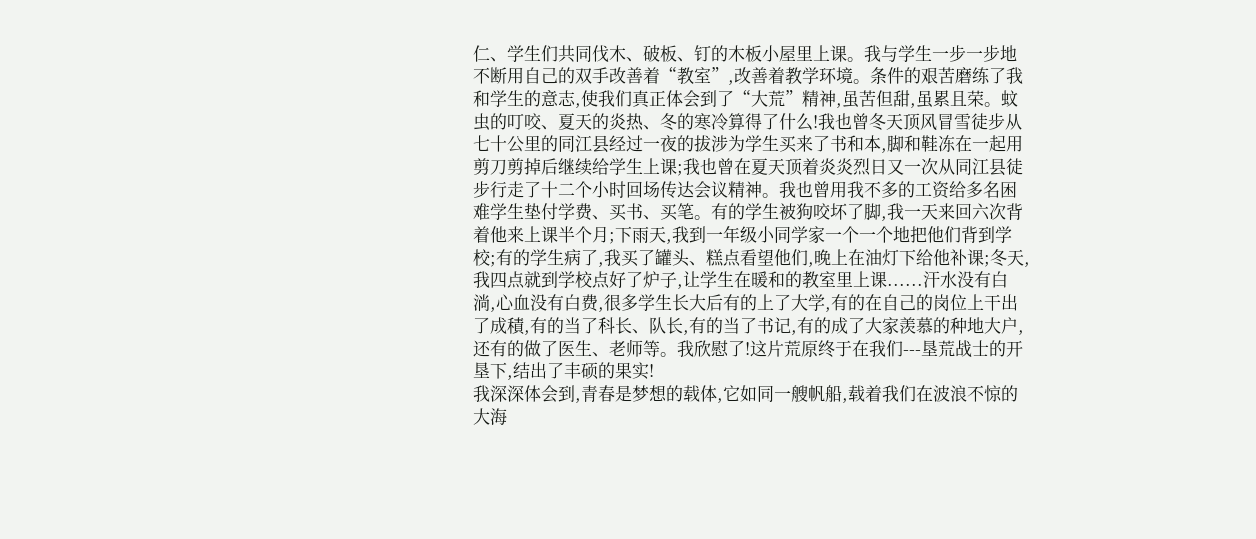仁、学生们共同伐木、破板、钉的木板小屋里上课。我与学生一步一步地不断用自己的双手改善着“教室”,改善着教学环境。条件的艰苦磨练了我和学生的意志,使我们真正体会到了“大荒”精神,虽苦但甜,虽累且荣。蚊虫的叮咬、夏天的炎热、冬的寒冷算得了什么!我也曾冬天顶风冒雪徒步从七十公里的同江县经过一夜的拔涉为学生买来了书和本,脚和鞋冻在一起用剪刀剪掉后继续给学生上课;我也曾在夏天顶着炎炎烈日又一次从同江县徒步行走了十二个小时回场传达会议精神。我也曾用我不多的工资给多名困难学生垫付学费、买书、买笔。有的学生被狗咬坏了脚,我一天来回六次背着他来上课半个月;下雨天,我到一年级小同学家一个一个地把他们背到学校;有的学生病了,我买了罐头、糕点看望他们,晚上在油灯下给他补课;冬天,我四点就到学校点好了炉子,让学生在暖和的教室里上课......汗水没有白淌,心血没有白费,很多学生长大后有的上了大学,有的在自己的岗位上干出了成積,有的当了科长、队长,有的当了书记,有的成了大家羡慕的种地大户,还有的做了医生、老师等。我欣慰了!这片荒原终于在我们---垦荒战士的开垦下,结出了丰硕的果实!
我深深体会到,青春是梦想的载体,它如同一艘帆船,载着我们在波浪不惊的大海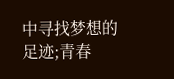中寻找梦想的足迹;青春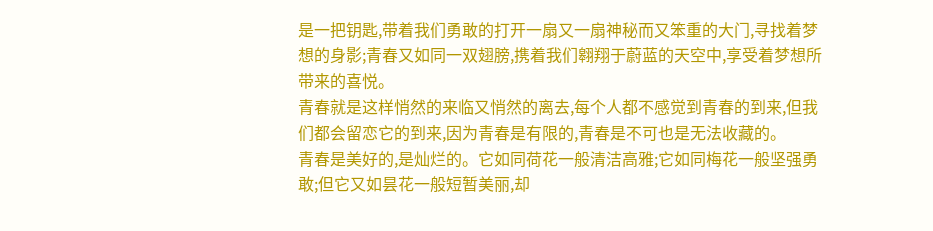是一把钥匙,带着我们勇敢的打开一扇又一扇神秘而又笨重的大门,寻找着梦想的身影;青春又如同一双翅膀,携着我们翱翔于蔚蓝的天空中,享受着梦想所带来的喜悦。
青春就是这样悄然的来临又悄然的离去,每个人都不感觉到青春的到来,但我们都会留恋它的到来,因为青春是有限的,青春是不可也是无法收藏的。
青春是美好的,是灿烂的。它如同荷花一般清洁高雅;它如同梅花一般坚强勇敢;但它又如昙花一般短暂美丽,却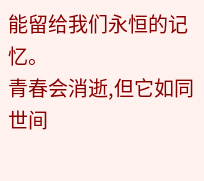能留给我们永恒的记忆。
青春会消逝,但它如同世间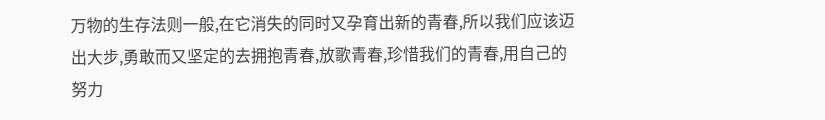万物的生存法则一般,在它消失的同时又孕育出新的青春,所以我们应该迈出大步,勇敢而又坚定的去拥抱青春,放歌青春,珍惜我们的青春,用自己的努力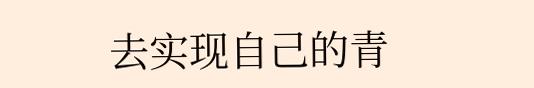去实现自己的青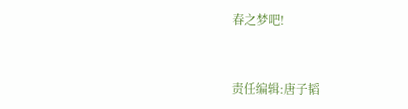春之梦吧!


责任编辑:唐子韬